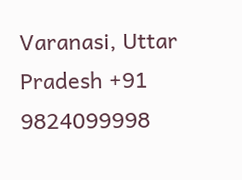Varanasi, Uttar Pradesh +91 9824099998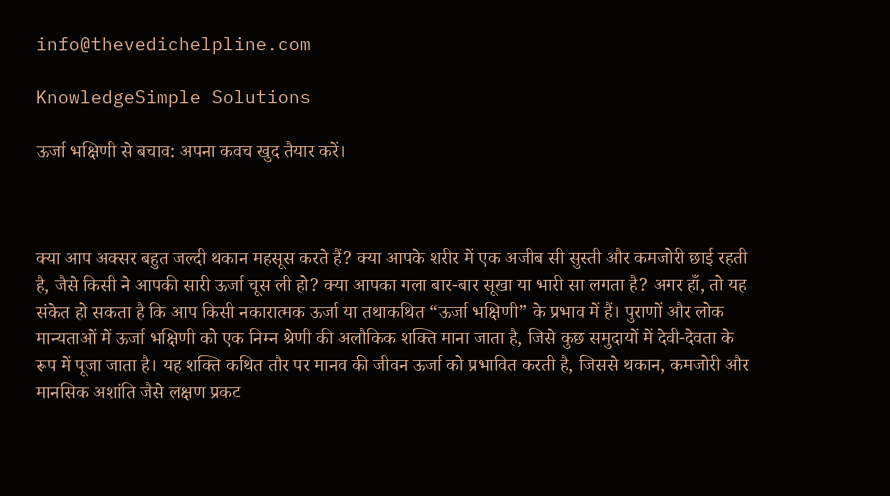info@thevedichelpline.com

KnowledgeSimple Solutions

ऊर्जा भक्षिणी से बचाव: अपना कवच खुद तैयार करें।



क्या आप अक्सर बहुत जल्दी थकान महसूस करते हैं? क्या आपके शरीर में एक अजीब सी सुस्ती और कमजोरी छाई रहती है, जैसे किसी ने आपकी सारी ऊर्जा चूस ली हो? क्या आपका गला बार-बार सूखा या भारी सा लगता है? अगर हाँ, तो यह संकेत हो सकता है कि आप किसी नकारात्मक ऊर्जा या तथाकथित “ऊर्जा भक्षिणी” के प्रभाव में हैं। पुराणों और लोक मान्यताओं में ऊर्जा भक्षिणी को एक निम्न श्रेणी की अलौकिक शक्ति माना जाता है, जिसे कुछ समुदायों में देवी-देवता के रूप में पूजा जाता है। यह शक्ति कथित तौर पर मानव की जीवन ऊर्जा को प्रभावित करती है, जिससे थकान, कमजोरी और मानसिक अशांति जैसे लक्षण प्रकट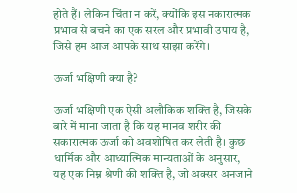होते हैं। लेकिन चिंता न करें, क्योंकि इस नकारात्मक प्रभाव से बचने का एक सरल और प्रभावी उपाय है, जिसे हम आज आपके साथ साझा करेंगे।

ऊर्जा भक्षिणी क्या है?

ऊर्जा भक्षिणी एक ऐसी अलौकिक शक्ति है, जिसके बारे में माना जाता है कि यह मानव शरीर की सकारात्मक ऊर्जा को अवशोषित कर लेती है। कुछ धार्मिक और आध्यात्मिक मान्यताओं के अनुसार, यह एक निम्न श्रेणी की शक्ति है, जो अक्सर अनजाने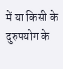में या किसी के दुरुपयोग के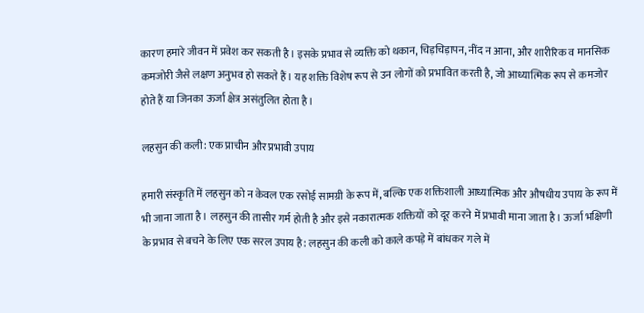कारण हमारे जीवन में प्रवेश कर सकती है। इसके प्रभाव से व्यक्ति को थकान, चिड़चिड़ापन, नींद न आना, और शारीरिक व मानसिक कमजोरी जैसे लक्षण अनुभव हो सकते हैं। यह शक्ति विशेष रूप से उन लोगों को प्रभावित करती है, जो आध्यात्मिक रूप से कमजोर होते हैं या जिनका ऊर्जा क्षेत्र असंतुलित होता है।

लहसुन की कली: एक प्राचीन और प्रभावी उपाय

हमारी संस्कृति में लहसुन को न केवल एक रसोई सामग्री के रूप में, बल्कि एक शक्तिशाली आध्यात्मिक और औषधीय उपाय के रूप में भी जाना जाता है। लहसुन की तासीर गर्म होती है और इसे नकारात्मक शक्तियों को दूर करने में प्रभावी माना जाता है। ऊर्जा भक्षिणी के प्रभाव से बचने के लिए एक सरल उपाय है: लहसुन की कली को काले कपड़े में बांधकर गले में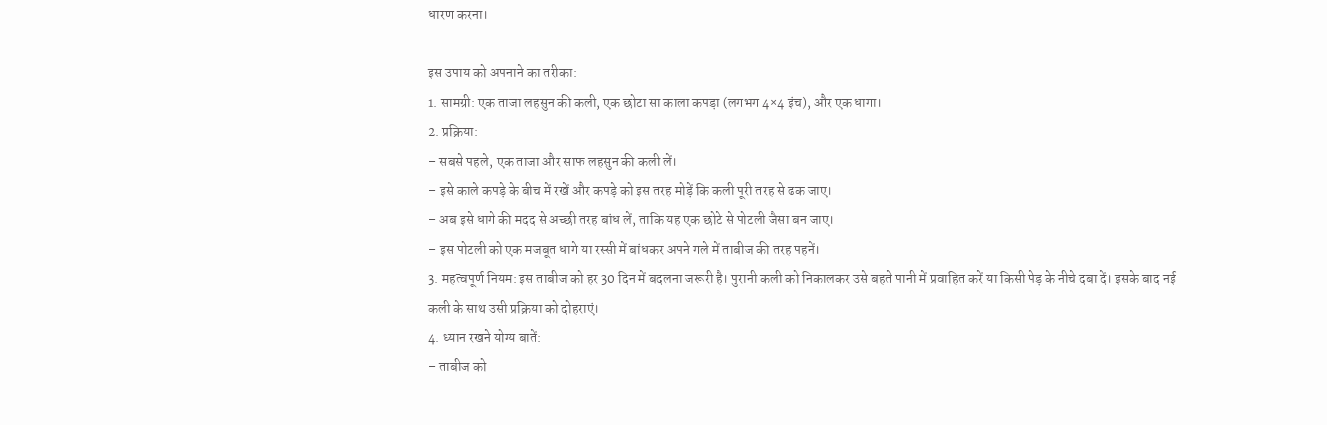धारण करना।

इस उपाय को अपनाने का तरीका:
1. सामग्री: एक ताजा लहसुन की कली, एक छोटा सा काला कपड़ा (लगभग 4×4 इंच), और एक धागा।
2. प्रक्रिया:
– सबसे पहले, एक ताजा और साफ लहसुन की कली लें।
– इसे काले कपड़े के बीच में रखें और कपड़े को इस तरह मोड़ें कि कली पूरी तरह से ढक जाए।
– अब इसे धागे की मदद से अच्छी तरह बांध लें, ताकि यह एक छोटे से पोटली जैसा बन जाए।
– इस पोटली को एक मजबूत धागे या रस्सी में बांधकर अपने गले में ताबीज की तरह पहनें।
3. महत्वपूर्ण नियम: इस ताबीज को हर 30 दिन में बदलना जरूरी है। पुरानी कली को निकालकर उसे बहते पानी में प्रवाहित करें या किसी पेड़ के नीचे दबा दें। इसके बाद नई कली के साथ उसी प्रक्रिया को दोहराएं।
4. ध्यान रखने योग्य बातें:
– ताबीज को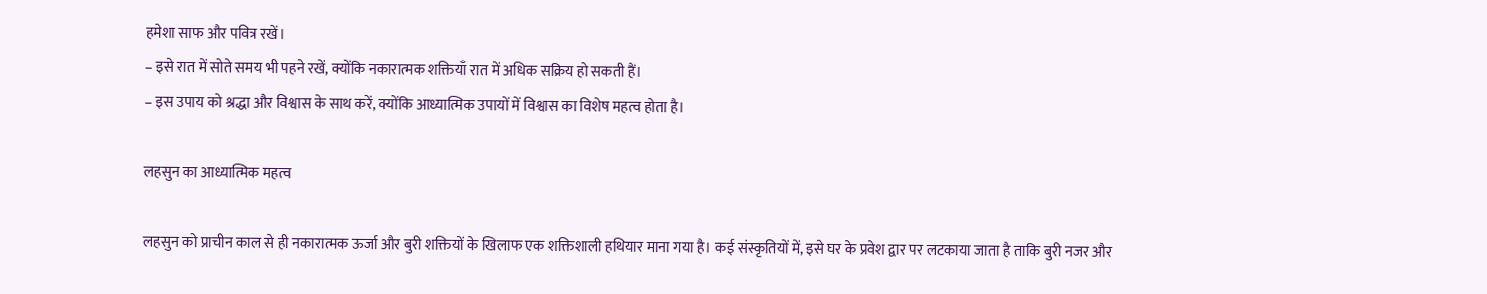हमेशा साफ और पवित्र रखें।
– इसे रात में सोते समय भी पहने रखें, क्योंकि नकारात्मक शक्तियाँ रात में अधिक सक्रिय हो सकती हैं।
– इस उपाय को श्रद्धा और विश्वास के साथ करें, क्योंकि आध्यात्मिक उपायों में विश्वास का विशेष महत्व होता है।

लहसुन का आध्यात्मिक महत्व

लहसुन को प्राचीन काल से ही नकारात्मक ऊर्जा और बुरी शक्तियों के खिलाफ एक शक्तिशाली हथियार माना गया है। कई संस्कृतियों में, इसे घर के प्रवेश द्वार पर लटकाया जाता है ताकि बुरी नजर और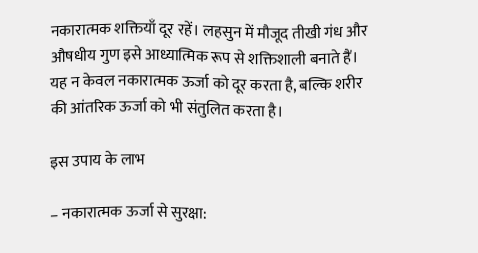नकारात्मक शक्तियाँ दूर रहें। लहसुन में मौजूद तीखी गंध और औषधीय गुण इसे आध्यात्मिक रूप से शक्तिशाली बनाते हैं। यह न केवल नकारात्मक ऊर्जा को दूर करता है, बल्कि शरीर की आंतरिक ऊर्जा को भी संतुलित करता है।

इस उपाय के लाभ

– नकारात्मक ऊर्जा से सुरक्षा: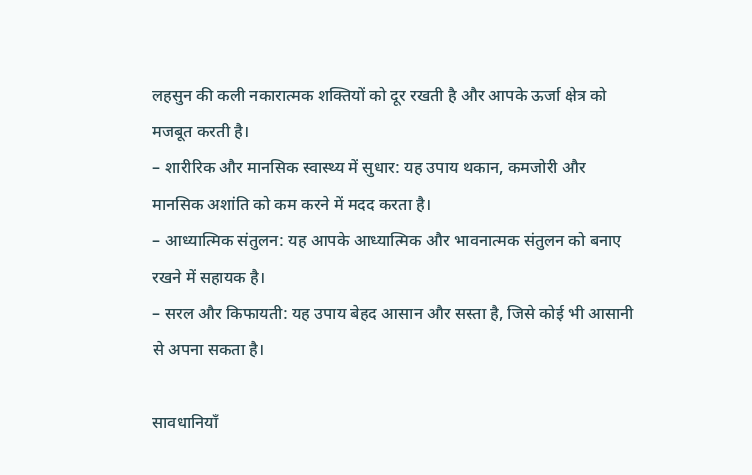लहसुन की कली नकारात्मक शक्तियों को दूर रखती है और आपके ऊर्जा क्षेत्र को मजबूत करती है।
– शारीरिक और मानसिक स्वास्थ्य में सुधार: यह उपाय थकान, कमजोरी और मानसिक अशांति को कम करने में मदद करता है।
– आध्यात्मिक संतुलन: यह आपके आध्यात्मिक और भावनात्मक संतुलन को बनाए रखने में सहायक है।
– सरल और किफायती: यह उपाय बेहद आसान और सस्ता है, जिसे कोई भी आसानी से अपना सकता है।

सावधानियाँ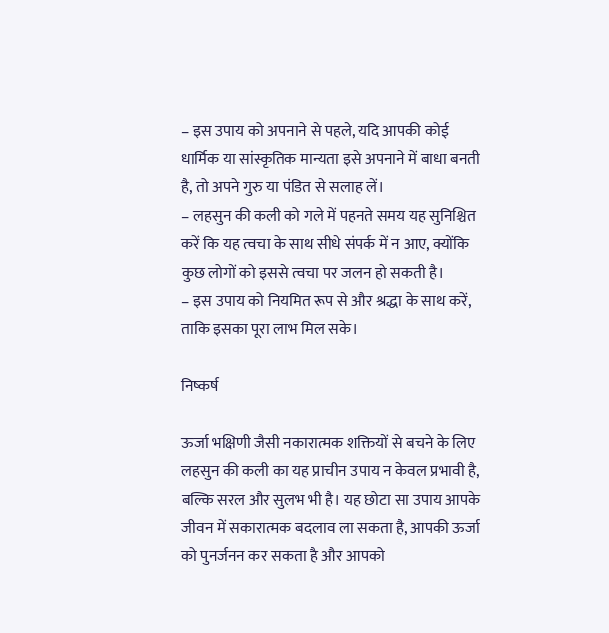– इस उपाय को अपनाने से पहले, यदि आपकी कोई धार्मिक या सांस्कृतिक मान्यता इसे अपनाने में बाधा बनती है, तो अपने गुरु या पंडित से सलाह लें।
– लहसुन की कली को गले में पहनते समय यह सुनिश्चित करें कि यह त्वचा के साथ सीधे संपर्क में न आए, क्योंकि कुछ लोगों को इससे त्वचा पर जलन हो सकती है।
– इस उपाय को नियमित रूप से और श्रद्धा के साथ करें, ताकि इसका पूरा लाभ मिल सके।

निष्कर्ष

ऊर्जा भक्षिणी जैसी नकारात्मक शक्तियों से बचने के लिए लहसुन की कली का यह प्राचीन उपाय न केवल प्रभावी है, बल्कि सरल और सुलभ भी है। यह छोटा सा उपाय आपके जीवन में सकारात्मक बदलाव ला सकता है, आपकी ऊर्जा को पुनर्जनन कर सकता है और आपको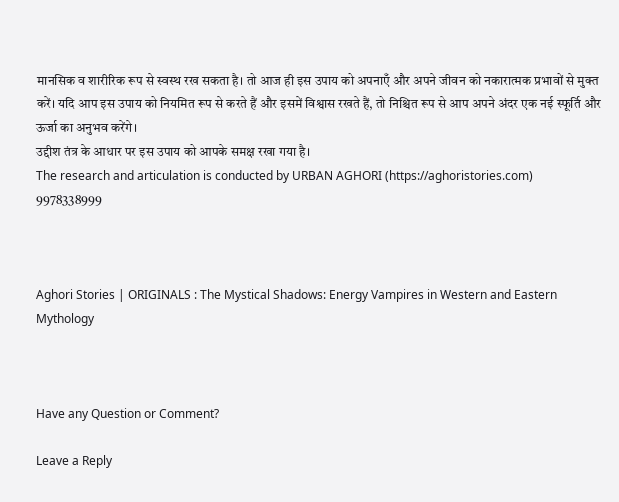मानसिक व शारीरिक रूप से स्वस्थ रख सकता है। तो आज ही इस उपाय को अपनाएँ और अपने जीवन को नकारात्मक प्रभावों से मुक्त करें। यदि आप इस उपाय को नियमित रूप से करते हैं और इसमें विश्वास रखते हैं, तो निश्चित रूप से आप अपने अंदर एक नई स्फूर्ति और ऊर्जा का अनुभव करेंगे।
उद्दीश तंत्र के आधार पर इस उपाय को आपके समक्ष रखा गया है।
The research and articulation is conducted by URBAN AGHORI (https://aghoristories.com)
9978338999



Aghori Stories | ORIGINALS : The Mystical Shadows: Energy Vampires in Western and Eastern Mythology



Have any Question or Comment?

Leave a Reply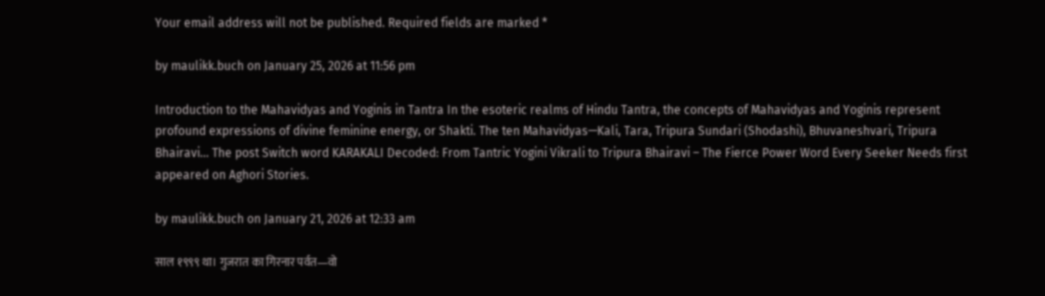Your email address will not be published. Required fields are marked *

by maulikk.buch on January 25, 2026 at 11:56 pm

Introduction to the Mahavidyas and Yoginis in Tantra In the esoteric realms of Hindu Tantra, the concepts of Mahavidyas and Yoginis represent profound expressions of divine feminine energy, or Shakti. The ten Mahavidyas—Kali, Tara, Tripura Sundari (Shodashi), Bhuvaneshvari, Tripura Bhairavi... The post Switch word KARAKALI Decoded: From Tantric Yogini Vikrali to Tripura Bhairavi – The Fierce Power Word Every Seeker Needs first appeared on Aghori Stories.

by maulikk.buch on January 21, 2026 at 12:33 am

साल १९९९ था। गुजरात का गिरनार पर्वत—वो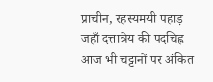प्राचीन, रहस्यमयी पहाड़ जहाँ दत्तात्रेय की पदचिह्न आज भी चट्टानों पर अंकित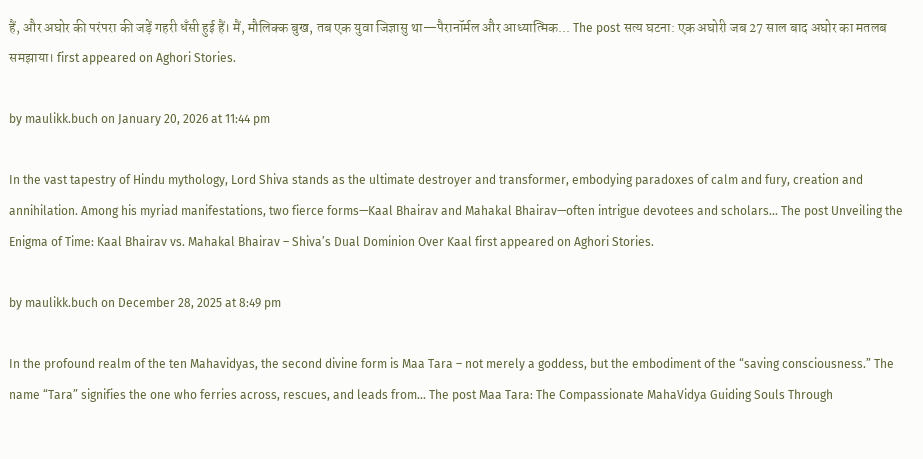हैं, और अघोर की परंपरा की जड़ें गहरी धँसी हुई हैं। मैं, मौलिक्क बुख, तब एक युवा जिज्ञासु था—पैरानॉर्मल और आध्यात्मिक... The post सत्य घटना: एक अघोरी जब 27 साल बाद अघोर का मतलब समझाया। first appeared on Aghori Stories.

by maulikk.buch on January 20, 2026 at 11:44 pm

In the vast tapestry of Hindu mythology, Lord Shiva stands as the ultimate destroyer and transformer, embodying paradoxes of calm and fury, creation and annihilation. Among his myriad manifestations, two fierce forms—Kaal Bhairav and Mahakal Bhairav—often intrigue devotees and scholars... The post Unveiling the Enigma of Time: Kaal Bhairav vs. Mahakal Bhairav – Shiva’s Dual Dominion Over Kaal first appeared on Aghori Stories.

by maulikk.buch on December 28, 2025 at 8:49 pm

In the profound realm of the ten Mahavidyas, the second divine form is Maa Tara – not merely a goddess, but the embodiment of the “saving consciousness.” The name “Tara” signifies the one who ferries across, rescues, and leads from... The post Maa Tara: The Compassionate MahaVidya Guiding Souls Through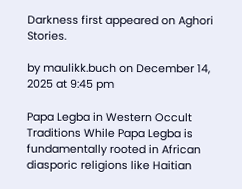Darkness first appeared on Aghori Stories.

by maulikk.buch on December 14, 2025 at 9:45 pm

Papa Legba in Western Occult Traditions While Papa Legba is fundamentally rooted in African diasporic religions like Haitian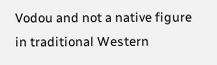Vodou and not a native figure in traditional Western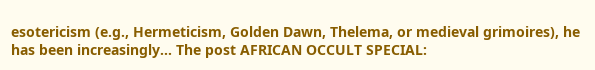esotericism (e.g., Hermeticism, Golden Dawn, Thelema, or medieval grimoires), he has been increasingly... The post AFRICAN OCCULT SPECIAL: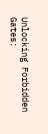Unlocking Forbidden Gates: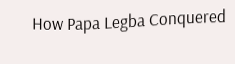How Papa Legba Conquered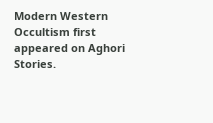Modern Western Occultism first appeared on Aghori Stories.